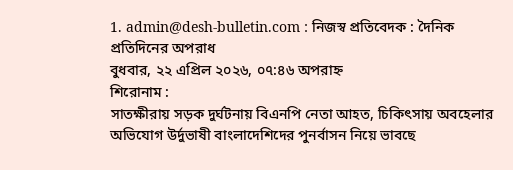1. admin@desh-bulletin.com : নিজস্ব প্রতিবেদক : দৈনিক প্রতিদিনের অপরাধ
বুধবার, ২২ এপ্রিল ২০২৬, ০৭:৪৬ অপরাহ্ন
শিরোনাম :
সাতক্ষীরায় সড়ক দুর্ঘটনায় বিএনপি নেতা আহত, চিকিৎসায় অবহেলার অভিযোগ উর্দুভাষী বাংলাদেশিদের পুনর্বাসন নিয়ে ভাবছে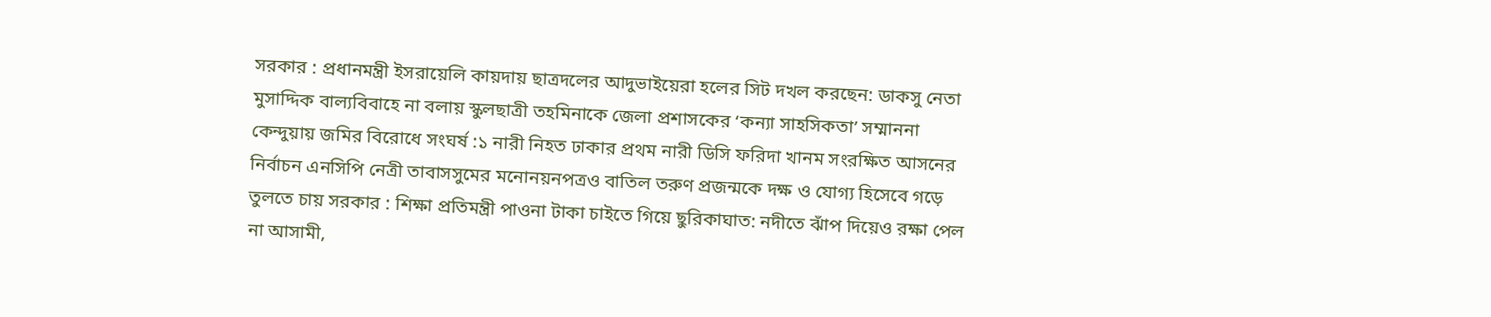সরকার : প্রধানমন্ত্রী ইসরায়েলি কায়দায় ছাত্রদলের আদুভাইয়েরা হলের সিট দখল করছেন: ডাকসু নেতা মুসাদ্দিক বাল্যবিবাহে না বলায় স্কুলছাত্রী তহমিনাকে জেলা প্রশাসকের ‘কন্যা সাহসিকতা’ সম্মাননা কেন্দুয়ায় জমির বিরোধে সংঘর্ষ :১ নারী নিহত ঢাকার প্রথম নারী ডিসি ফরিদা খানম সংরক্ষিত আসনের নির্বাচন এনসিপি নেত্রী তাবাসসুমের মনোনয়নপত্রও বাতিল তরুণ প্রজন্মকে দক্ষ ও যোগ্য হিসেবে গড়ে তুলতে চায় সরকার : শিক্ষা প্রতিমন্ত্রী পাওনা টাকা চাইতে গিয়ে ছুরিকাঘাত: নদীতে ঝাঁপ দিয়েও রক্ষা পেল না আসামী,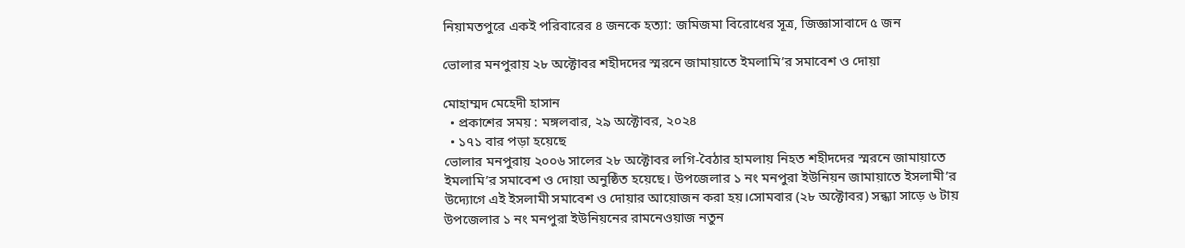নিয়ামতপুরে একই পরিবারের ৪ জনকে হত্যা: জমিজমা বিরোধের সূত্র, জিজ্ঞাসাবাদে ৫ জন

ভোলার মনপুরায় ২৮ অক্টোবর শহীদদের স্মরনে জামায়াতে ইমলামি’র সমাবেশ ও দোয়া

মোহাম্মদ মেহেদী হাসান
  • প্রকাশের সময় : মঙ্গলবার, ২৯ অক্টোবর, ২০২৪
  • ১৭১ বার পড়া হয়েছে
ভোলার মনপুরায় ২০০৬ সালের ২৮ অক্টোবর লগি-বৈঠার হামলায় নিহত শহীদদের স্মরনে জামায়াতে ইমলামি’র সমাবেশ ও দোয়া অনুষ্ঠিত হয়েছে। উপজেলার ১ নং মনপুরা ইউনিয়ন জামায়াতে ইসলামী’র উদ্যোগে এই ইসলামী সমাবেশ ও দোয়ার আয়োজন করা হয়।সোমবার (২৮ অক্টোবর) সন্ধ্যা সাড়ে ৬ টায় উপজেলার ১ নং মনপুরা ইউনিয়নের রামনেওয়াজ নতুন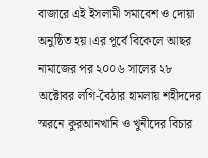বাজারে এই ইসলামী সমাবেশ ও দোয়া অনুষ্ঠিত হয়।এর পূর্বে বিকেলে আছর নামাজের পর ২০০৬ সালের ২৮ অক্টোবর লগি-বৈঠার হামলায় শহীদদের স্মরনে কুরআনখানি ও খুনীদের বিচার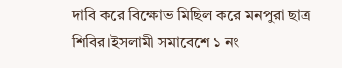দাবি করে বিক্ষোভ মিছিল করে মনপুরা ছাত্র শিবির।ইসলামী সমাবেশে ১ নং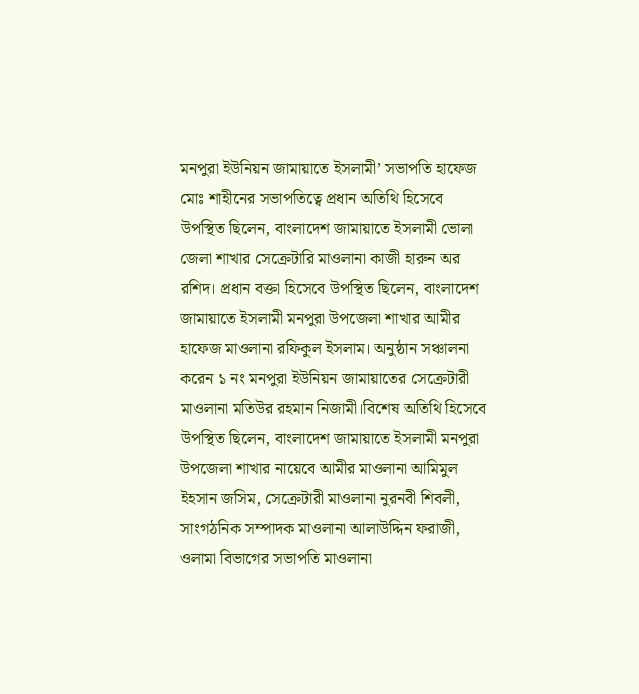মনপুরা ইউনিয়ন জামায়াতে ইসলামী’ সভাপতি হাফেজ মোঃ শাহীনের সভাপতিত্বে প্রধান অতিথি হিসেবে উপস্থিত ছিলেন, বাংলাদেশ জামায়াতে ইসলামী ভোলা জেলা শাখার সেক্রেটারি মাওলানা কাজী হারুন অর রশিদ। প্রধান বক্তা হিসেবে উপস্থিত ছিলেন, বাংলাদেশ জামায়াতে ইসলামী মনপুরা উপজেলা শাখার আমীর হাফেজ মাওলানা রফিকুল ইসলাম। অনুষ্ঠান সঞ্চালনা করেন ১ নং মনপুরা ইউনিয়ন জামায়াতের সেক্রেটারী মাওলানা মতিউর রহমান নিজামী।বিশেষ অতিথি হিসেবে উপস্থিত ছিলেন, বাংলাদেশ জামায়াতে ইসলামী মনপুরা উপজেলা শাখার নায়েবে আমীর মাওলানা আমিমুল ইহসান জসিম, সেক্রেটারী মাওলানা নুরনবী শিবলী, সাংগঠনিক সম্পাদক মাওলানা আলাউদ্দিন ফরাজী, ওলামা বিভাগের সভাপতি মাওলানা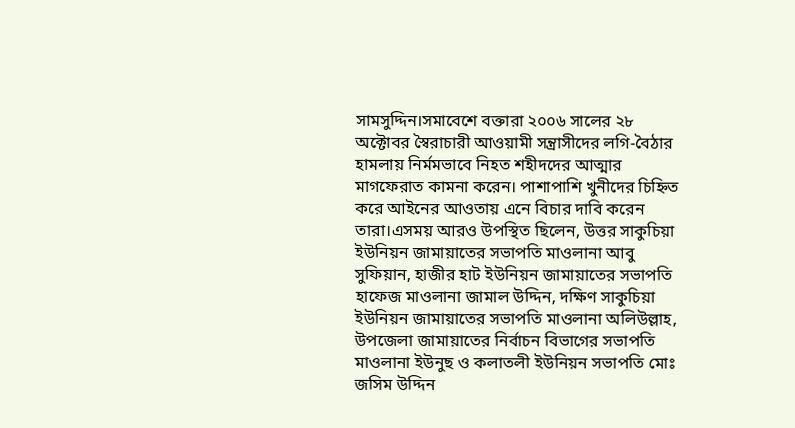সামসুদ্দিন।সমাবেশে বক্তারা ২০০৬ সালের ২৮ অক্টোবর স্বৈরাচারী আওয়ামী সন্ত্রাসীদের লগি-বৈঠার হামলায় নির্মমভাবে নিহত শহীদদের আত্মার মাগফেরাত কামনা করেন। পাশাপাশি খুনীদের চিহ্নিত করে আইনের আওতায় এনে বিচার দাবি করেন তারা।এসময় আরও উপস্থিত ছিলেন, উত্তর সাকুচিয়া ইউনিয়ন জামায়াতের সভাপতি মাওলানা আবু সুফিয়ান, হাজীর হাট ইউনিয়ন জামায়াতের সভাপতি হাফেজ মাওলানা জামাল উদ্দিন, দক্ষিণ সাকুচিয়া ইউনিয়ন জামায়াতের সভাপতি মাওলানা অলিউল্লাহ, উপজেলা জামায়াতের নির্বাচন বিভাগের সভাপতি মাওলানা ইউনুছ ও কলাতলী ইউনিয়ন সভাপতি মোঃ জসিম উদ্দিন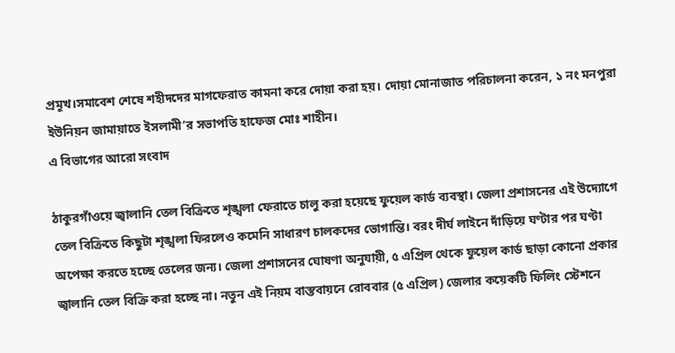প্রমূখ।সমাবেশ শেষে শহীদদের মাগফেরাত কামনা করে দোয়া করা হয়। দোয়া মোনাজাত পরিচালনা করেন, ১ নং মনপুরা ইউনিয়ন জামায়াতে ইসলামী’র সভাপতি হাফেজ মোঃ শাহীন।
এ বিভাগের আরো সংবাদ

ঠাকুরগাঁওয়ে জ্বালানি তেল বিক্রিতে শৃঙ্খলা ফেরাতে চালু করা হয়েছে ফুয়েল কার্ড ব্যবস্থা। জেলা প্রশাসনের এই উদ্যোগে তেল বিক্রিতে কিছুটা শৃঙ্খলা ফিরলেও কমেনি সাধারণ চালকদের ভোগান্তি। বরং দীর্ঘ লাইনে দাঁড়িয়ে ঘণ্টার পর ঘণ্টা অপেক্ষা করতে হচ্ছে তেলের জন্য। জেলা প্রশাসনের ঘোষণা অনুযায়ী, ৫ এপ্রিল থেকে ফুয়েল কার্ড ছাড়া কোনো প্রকার জ্বালানি তেল বিক্রি করা হচ্ছে না। নতুন এই নিয়ম বাস্তবায়নে রোববার (৫ এপ্রিল) জেলার কয়েকটি ফিলিং স্টেশনে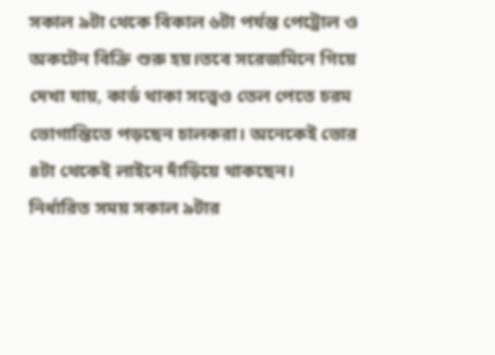সকাল ৯টা থেকে বিকাল ৬টা পর্যন্ত পেট্রোল ও অকটেন বিক্রি শুরু হয়।তবে সরেজমিনে গিয়ে দেখা যায়, কার্ড থাকা সত্ত্বেও তেল পেতে চরম ভোগান্তিতে পড়ছেন চালকরা। অনেকেই ভোর ৪টা থেকেই লাইনে দাঁড়িয়ে থাকছেন। নির্ধারিত সময় সকাল ৯টার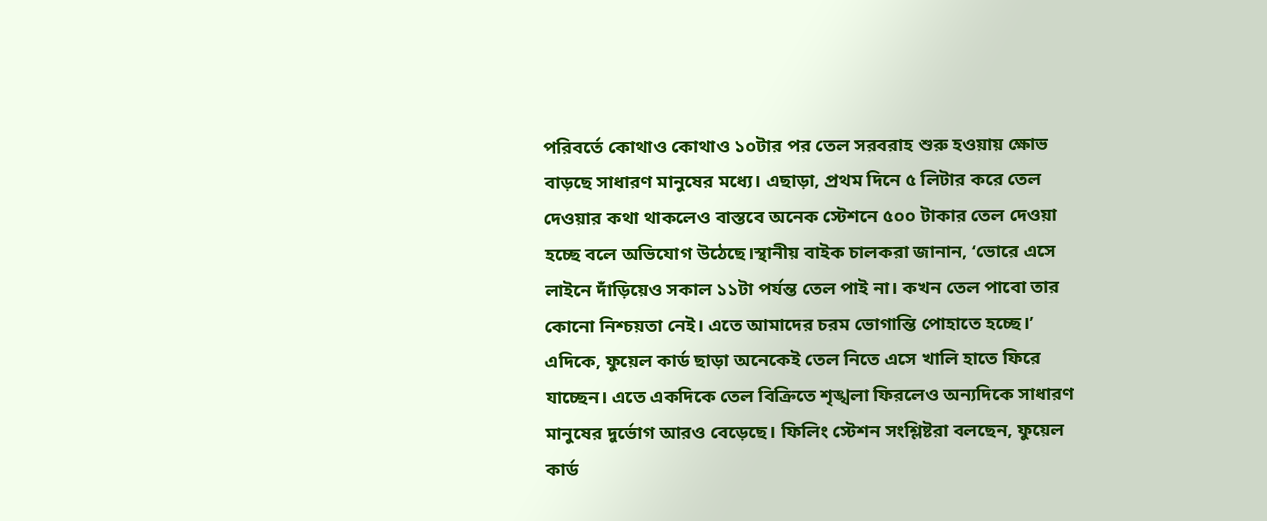পরিবর্তে কোথাও কোথাও ১০টার পর তেল সরবরাহ শুরু হওয়ায় ক্ষোভ বাড়ছে সাধারণ মানুষের মধ্যে। এছাড়া, প্রথম দিনে ৫ লিটার করে তেল দেওয়ার কথা থাকলেও বাস্তবে অনেক স্টেশনে ৫০০ টাকার তেল দেওয়া হচ্ছে বলে অভিযোগ উঠেছে।স্থানীয় বাইক চালকরা জানান, ‘ভোরে এসে লাইনে দাঁড়িয়েও সকাল ১১টা পর্যন্ত তেল পাই না। কখন তেল পাবো তার কোনো নিশ্চয়তা নেই। এতে আমাদের চরম ভোগান্তি পোহাতে হচ্ছে।’ এদিকে, ফুয়েল কার্ড ছাড়া অনেকেই তেল নিতে এসে খালি হাতে ফিরে যাচ্ছেন। এতে একদিকে তেল বিক্রিতে শৃঙ্খলা ফিরলেও অন্যদিকে সাধারণ মানুষের দুর্ভোগ আরও বেড়েছে। ফিলিং স্টেশন সংশ্লিষ্টরা বলছেন, ফুয়েল কার্ড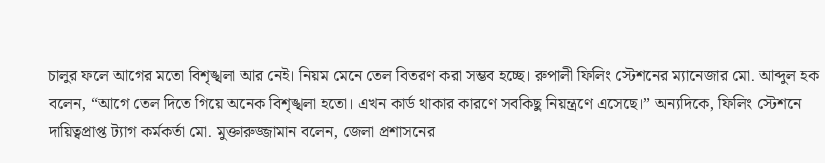চালুর ফলে আগের মতো বিশৃঙ্খলা আর নেই। নিয়ম মেনে তেল বিতরণ করা সম্ভব হচ্ছে। রুপালী ফিলিং স্টেশনের ম্যানেজার মো. আব্দুল হক বলেন, “আগে তেল দিতে গিয়ে অনেক বিশৃঙ্খলা হতো। এখন কার্ড থাকার কারণে সবকিছু নিয়ন্ত্রণে এসেছে।” অন্যদিকে, ফিলিং স্টেশনে দায়িত্বপ্রাপ্ত ট্যাগ কর্মকর্তা মো. মুক্তারুজ্জামান বলেন, জেলা প্রশাসনের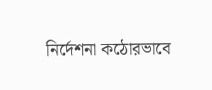নির্দেশনা কঠোরভাবে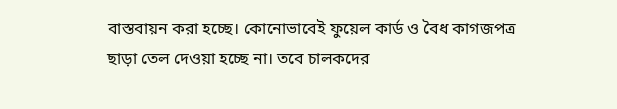বাস্তবায়ন করা হচ্ছে। কোনোভাবেই ফুয়েল কার্ড ও বৈধ কাগজপত্র ছাড়া তেল দেওয়া হচ্ছে না। তবে চালকদের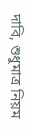দাবি, শুধুমাত্র নিয়ম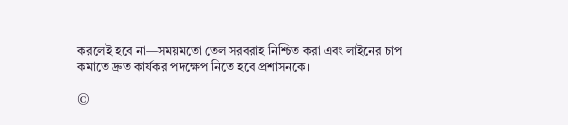করলেই হবে না—সময়মতো তেল সরবরাহ নিশ্চিত করা এবং লাইনের চাপ কমাতে দ্রুত কার্যকর পদক্ষেপ নিতে হবে প্রশাসনকে।

©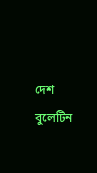দেশ বুলেটিন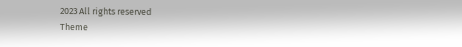2023 All rights reserved
Theme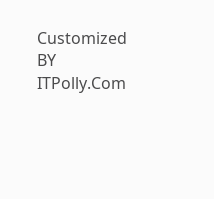Customized BY ITPolly.Com